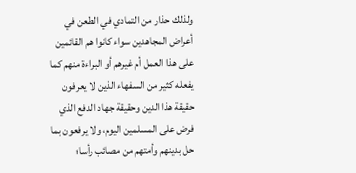ولذلك حذار من التمادي في الطعن في أعراض المجاهدين سواء كانوا هم القائمين على هذا العمل أم غيرهم أو البراءة منهم كما يفعله كثير من السفهاء الذين لا يعرفون حقيقة هذا الدين وحقيقة جهاد الدفع الذي فرض على المسلمين اليوم، ولا يرفعون بما حل بدينهم وأمتهم من مصائب رأسا؛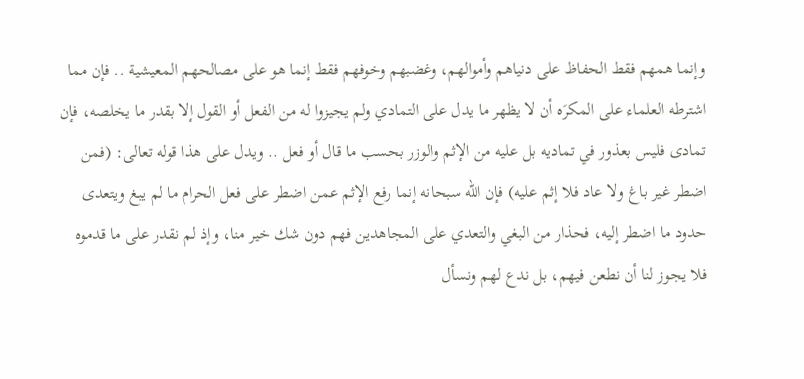وإنما همهم فقط الحفاظ على دنياهم وأموالهم، وغضبهم وخوفهم فقط إنما هو على مصالحهم المعيشية .. فإن مما اشترطه العلماء على المكرَه أن لا يظهر ما يدل على التمادي ولم يجيزوا له من الفعل أو القول إلا بقدر ما يخلصه، فإن تمادى فليس بعذور في تماديه بل عليه من الإثم والوزر بحسب ما قال أو فعل .. ويدل على هذا قوله تعالى: (فمن اضطر غير باغ ولا عاد فلا إثم عليه) فإن الله سبحانه إنما رفع الإثم عمن اضطر على فعل الحرام ما لم يبغ ويتعدى حدود ما اضطر إليه، فحذار من البغي والتعدي على المجاهدين فهم دون شك خير منا، وإذ لم نقدر على ما قدموه فلا يجوز لنا أن نطعن فيهم، بل ندع لهم ونسأل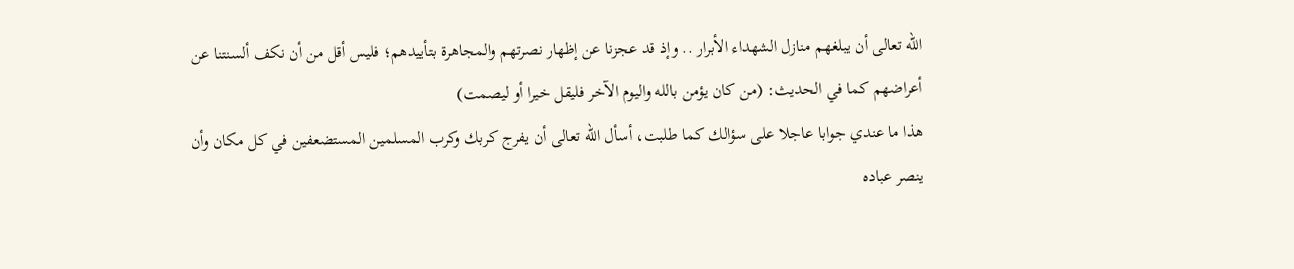الله تعالى أن يبلغهم منازل الشهداء الأبرار .. وإذ قد عجزنا عن إظهار نصرتهم والمجاهرة بتأييدهم؛ فليس أقل من أن نكف ألسنتنا عن أعراضهم كما في الحديث: (من كان يؤمن بالله واليوم الآخر فليقل خيرا أو ليصمت)
هذا ما عندي جوابا عاجلا على سؤالك كما طلبت، أسأل الله تعالى أن يفرج كربك وكرب المسلمين المستضعفين في كل مكان وأن ينصر عباده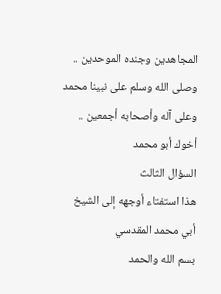المجاهدين وجنده الموحدين .. وصلى الله وسلم على نبينا محمد وعلى آله وأصحابه أجمعين ..
أخوك أبو محمد
السؤال الثالث
هذا استفتاء أوجهه إلى الشيخ أبي محمد المقدسي
بسم الله والحمد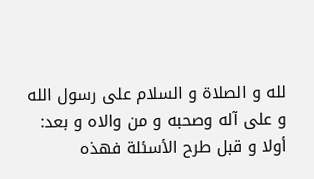لله و الصلاة و السلام على رسول الله و على آله وصحبه و من والاه و بعد:
أولا و قبل طرح الأسئلة فهذه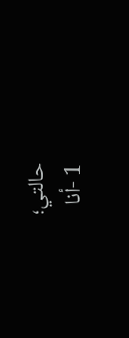حالتي؛
1 -أنا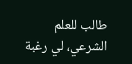طالب للعلم الشرعي، لي رغبة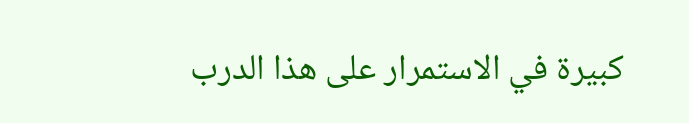كبيرة في الاستمرار على هذا الدرب